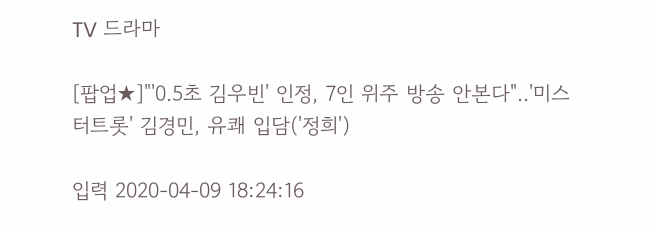TV 드라마

[팝업★]"'0.5초 김우빈' 인정, 7인 위주 방송 안본다"..'미스터트롯' 김경민, 유쾌 입담('정희')

입력 2020-04-09 18:24:16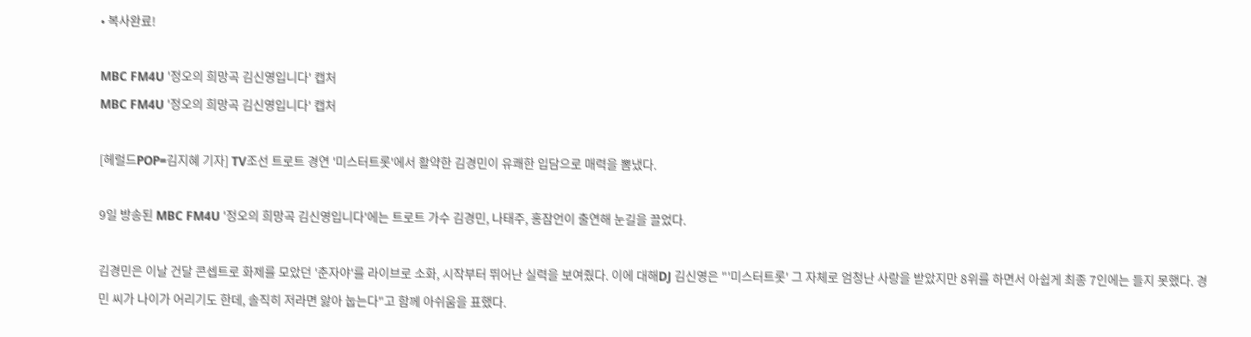• 복사완료!

MBC FM4U '정오의 희망곡 김신영입니다' 캡처
MBC FM4U '정오의 희망곡 김신영입니다' 캡처

[헤럴드POP=김지혜 기자] TV조선 트로트 경연 '미스터트롯'에서 활약한 김경민이 유쾌한 입담으로 매력을 뽐냈다.

9일 방송된 MBC FM4U '정오의 희망곡 김신영입니다'에는 트로트 가수 김경민, 나태주, 홍잠언이 출연해 눈길을 끌었다.

김경민은 이날 건달 콘셉트로 화제를 모았던 '춘자야'를 라이브로 소화, 시작부터 뛰어난 실력을 보여줬다. 이에 대해DJ 김신영은 "'미스터트롯' 그 자체로 엄청난 사랑을 받았지만 8위를 하면서 아쉽게 최종 7인에는 들지 못했다. 경민 씨가 나이가 어리기도 한데, 솔직히 저라면 앓아 눕는다"고 함께 아쉬움을 표했다.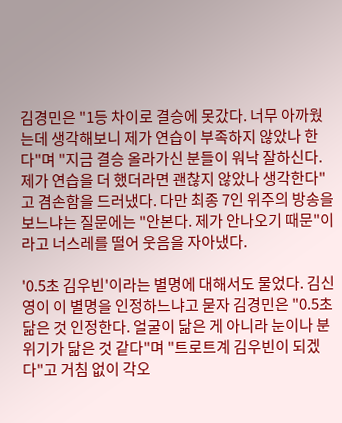김경민은 "1등 차이로 결승에 못갔다. 너무 아까웠는데 생각해보니 제가 연습이 부족하지 않았나 한다"며 "지금 결승 올라가신 분들이 워낙 잘하신다. 제가 연습을 더 했더라면 괜찮지 않았나 생각한다"고 겸손함을 드러냈다. 다만 최종 7인 위주의 방송을 보느냐는 질문에는 "안본다. 제가 안나오기 때문"이라고 너스레를 떨어 웃음을 자아냈다.

'0.5초 김우빈'이라는 별명에 대해서도 물었다. 김신영이 이 별명을 인정하느냐고 묻자 김경민은 "0.5초 닮은 것 인정한다. 얼굴이 닮은 게 아니라 눈이나 분위기가 닮은 것 같다"며 "트로트계 김우빈이 되겠다"고 거침 없이 각오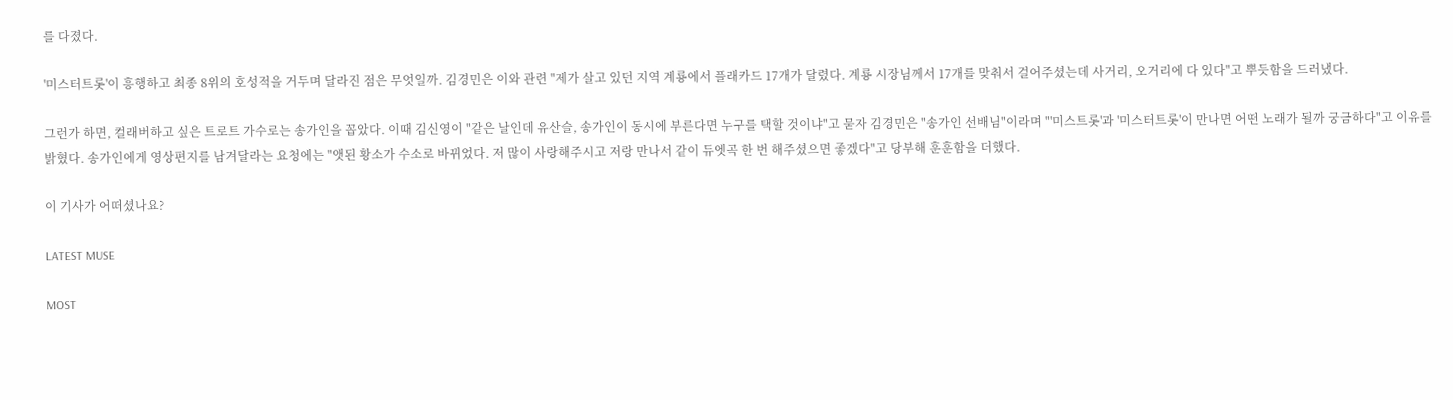를 다졌다.

'미스터트롯'이 흥행하고 최종 8위의 호성적을 거두며 달라진 점은 무엇일까. 김경민은 이와 관련 "제가 살고 있던 지역 계룡에서 플래카드 17개가 달렸다. 계룡 시장님께서 17개를 맞춰서 걸어주셨는데 사거리, 오거리에 다 있다"고 뿌듯함을 드러냈다.

그런가 하면, 컬래버하고 싶은 트로트 가수로는 송가인을 꼽았다. 이때 김신영이 "같은 날인데 유산슬, 송가인이 동시에 부른다면 누구를 택할 것이냐"고 묻자 김경민은 "송가인 선배님"이라며 "'미스트롯'과 '미스터트롯'이 만나면 어떤 노래가 될까 궁금하다"고 이유를 밝혔다. 송가인에게 영상편지를 남겨달라는 요청에는 "앳된 황소가 수소로 바뀌었다. 저 많이 사랑해주시고 저랑 만나서 같이 듀엣곡 한 번 해주셨으면 좋겠다"고 당부해 훈훈함을 더했다.

이 기사가 어떠셨나요?

LATEST MUSE

MOST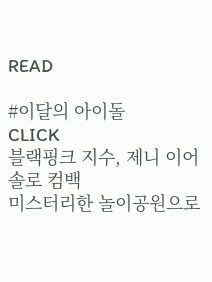READ

#이달의 아이돌
CLICK
블랙핑크 지수, 제니 이어 솔로 컴백
미스터리한 놀이공원으로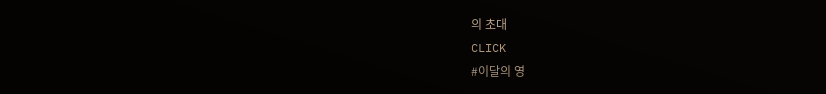의 초대
CLICK
#이달의 영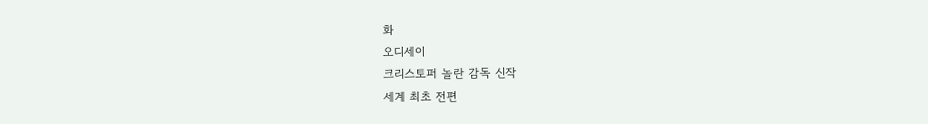화
오디세이
크리스토퍼 놀란 감독 신작
세계 최초 전편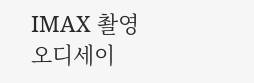IMAX 촬영
오디세이